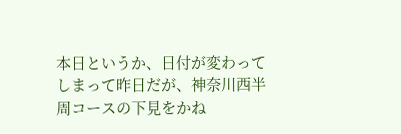本日というか、日付が変わってしまって昨日だが、神奈川西半周コースの下見をかね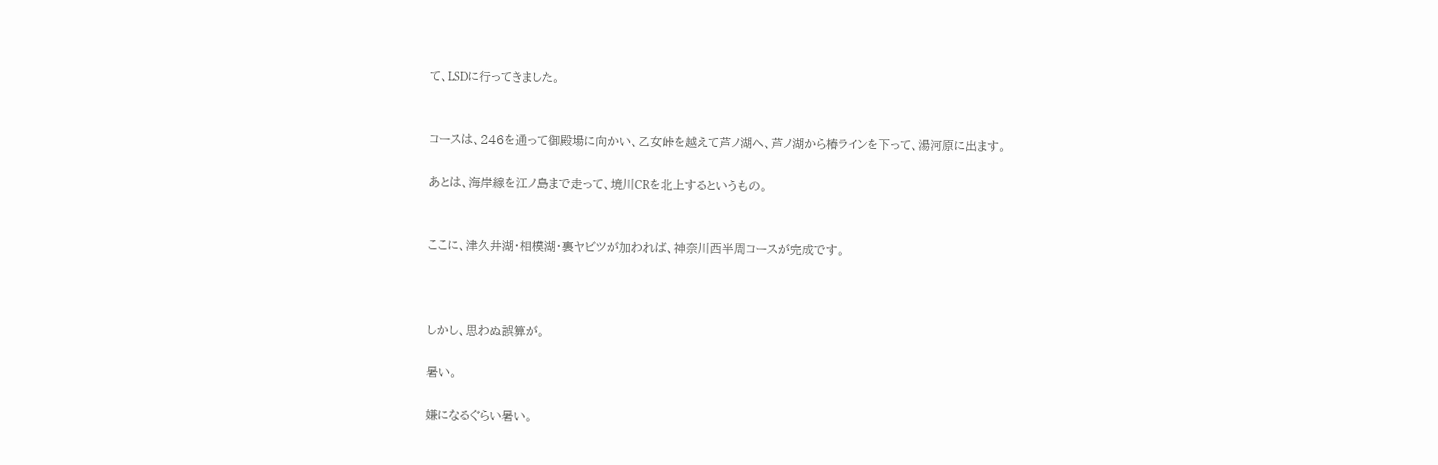て、LSDに行ってきました。


コースは、246を通って御殿場に向かい、乙女峠を越えて芦ノ湖へ、芦ノ湖から椿ラインを下って、湯河原に出ます。

あとは、海岸線を江ノ島まで走って、境川CRを北上するというもの。


ここに、津久井湖・相模湖・裏ヤビツが加われば、神奈川西半周コースが完成です。



しかし、思わぬ誤算が。

暑い。

嫌になるぐらい暑い。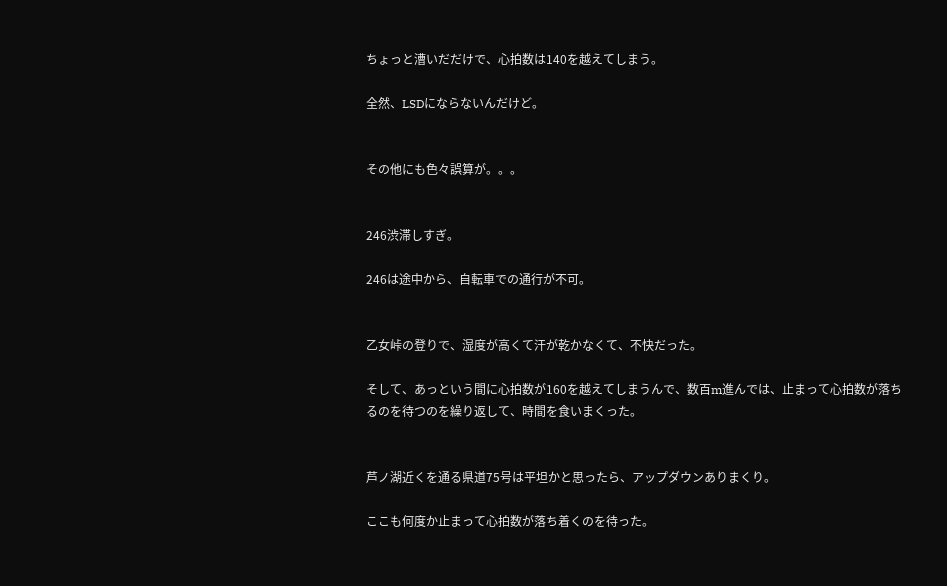ちょっと漕いだだけで、心拍数は140を越えてしまう。

全然、LSDにならないんだけど。


その他にも色々誤算が。。。


246渋滞しすぎ。

246は途中から、自転車での通行が不可。


乙女峠の登りで、湿度が高くて汗が乾かなくて、不快だった。

そして、あっという間に心拍数が160を越えてしまうんで、数百m進んでは、止まって心拍数が落ちるのを待つのを繰り返して、時間を食いまくった。


芦ノ湖近くを通る県道75号は平坦かと思ったら、アップダウンありまくり。

ここも何度か止まって心拍数が落ち着くのを待った。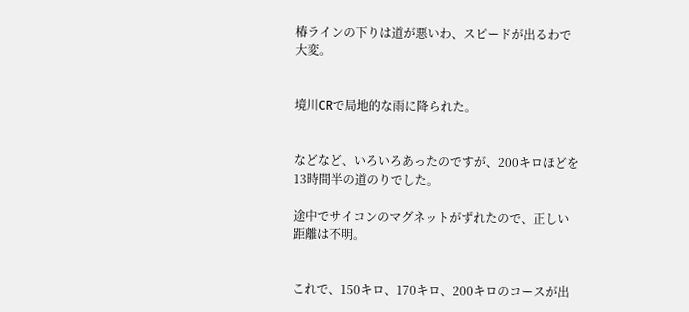椿ラインの下りは道が悪いわ、スピードが出るわで大変。


境川CRで局地的な雨に降られた。


などなど、いろいろあったのですが、200キロほどを13時間半の道のりでした。

途中でサイコンのマグネットがずれたので、正しい距離は不明。


これで、150キロ、170キロ、200キロのコースが出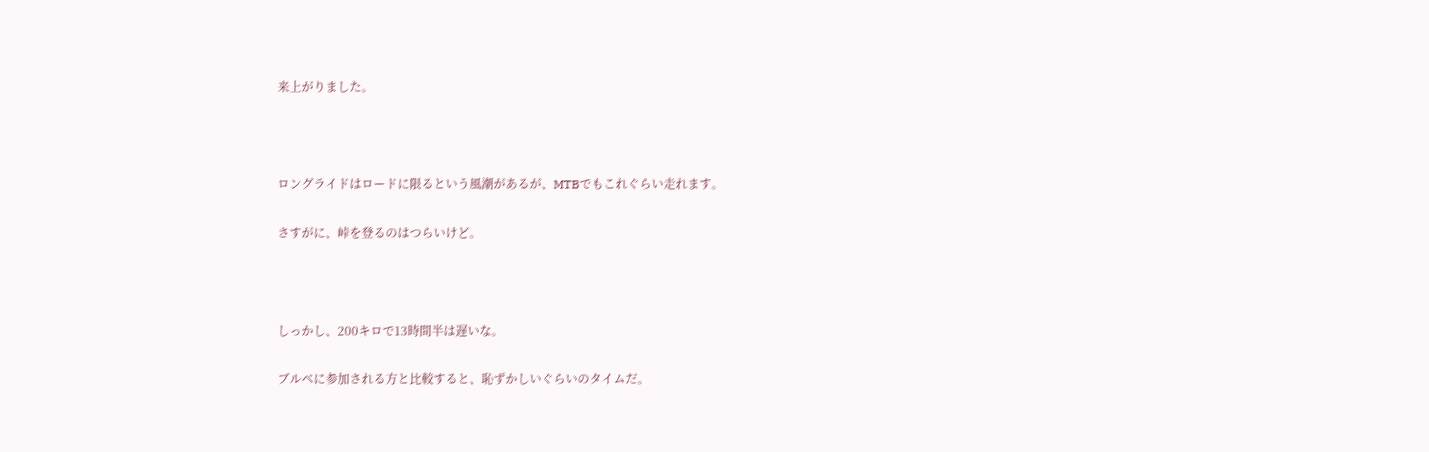来上がりました。



ロングライドはロードに限るという風潮があるが、MTBでもこれぐらい走れます。

さすがに、峠を登るのはつらいけど。



しっかし、200キロで13時間半は遅いな。

ブルベに参加される方と比較すると、恥ずかしいぐらいのタイムだ。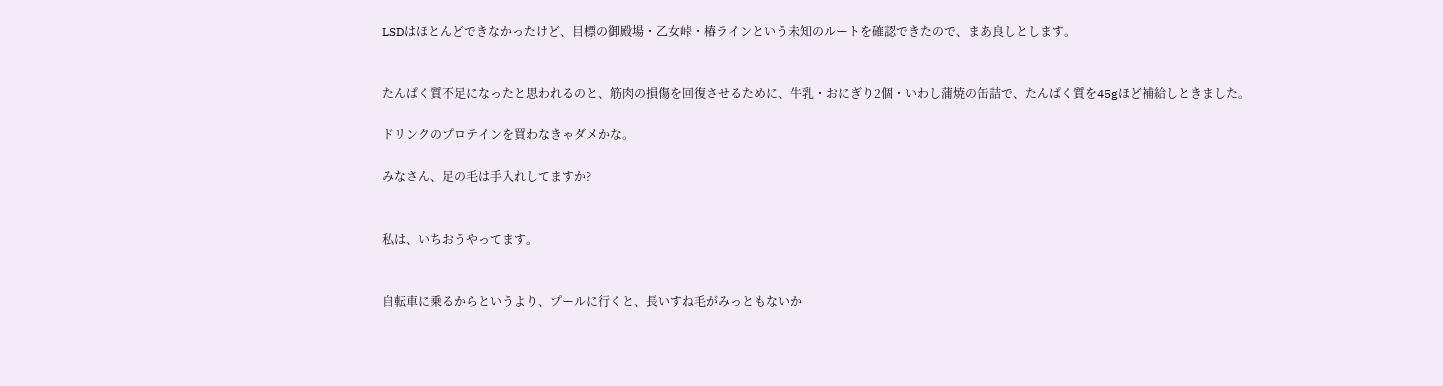LSDはほとんどできなかったけど、目標の御殿場・乙女峠・椿ラインという未知のルートを確認できたので、まあ良しとします。


たんぱく質不足になったと思われるのと、筋肉の損傷を回復させるために、牛乳・おにぎり2個・いわし蒲焼の缶詰で、たんぱく質を45gほど補給しときました。

ドリンクのプロテインを買わなきゃダメかな。

みなさん、足の毛は手入れしてますか?


私は、いちおうやってます。


自転車に乗るからというより、プールに行くと、長いすね毛がみっともないか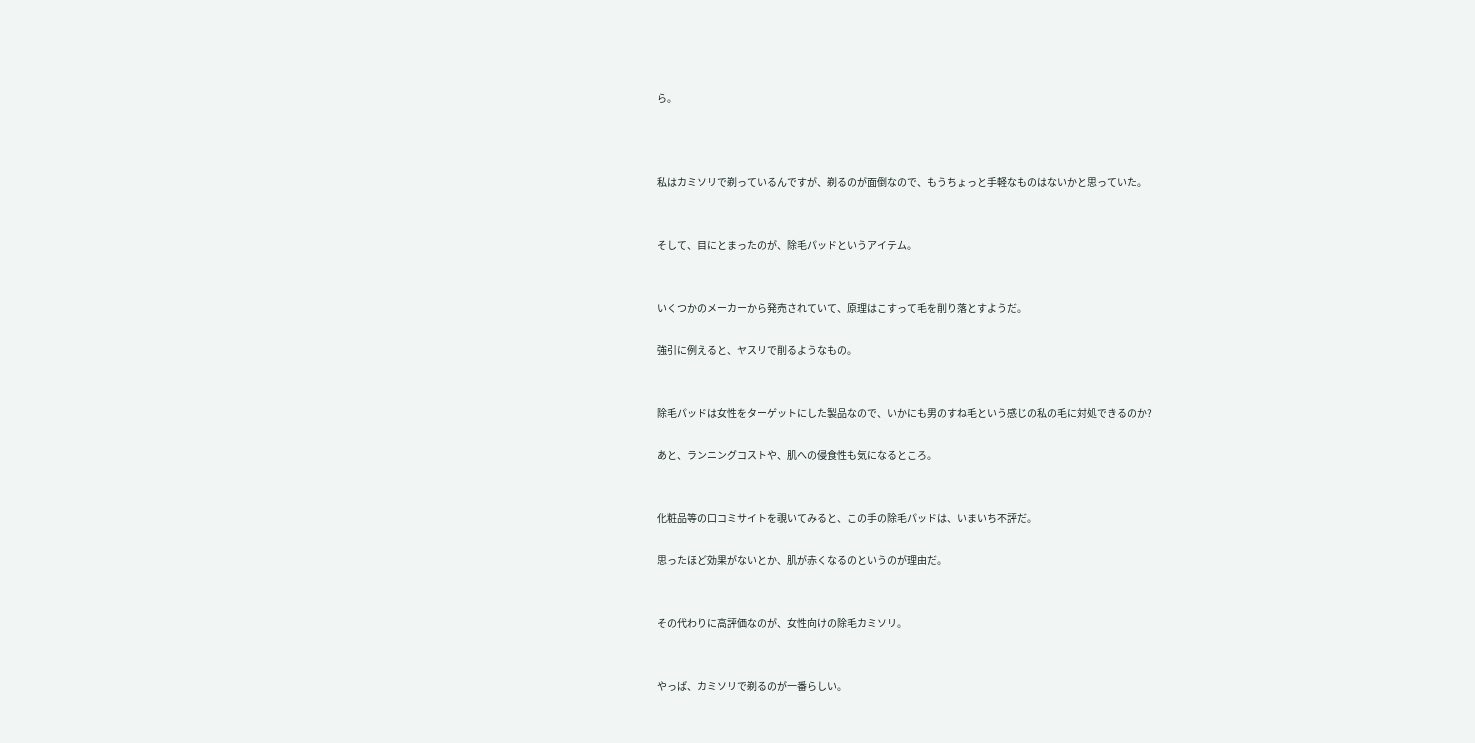ら。



私はカミソリで剃っているんですが、剃るのが面倒なので、もうちょっと手軽なものはないかと思っていた。


そして、目にとまったのが、除毛パッドというアイテム。


いくつかのメーカーから発売されていて、原理はこすって毛を削り落とすようだ。

強引に例えると、ヤスリで削るようなもの。


除毛パッドは女性をターゲットにした製品なので、いかにも男のすね毛という感じの私の毛に対処できるのか?

あと、ランニングコストや、肌への侵食性も気になるところ。


化粧品等の口コミサイトを覗いてみると、この手の除毛パッドは、いまいち不評だ。

思ったほど効果がないとか、肌が赤くなるのというのが理由だ。


その代わりに高評価なのが、女性向けの除毛カミソリ。


やっぱ、カミソリで剃るのが一番らしい。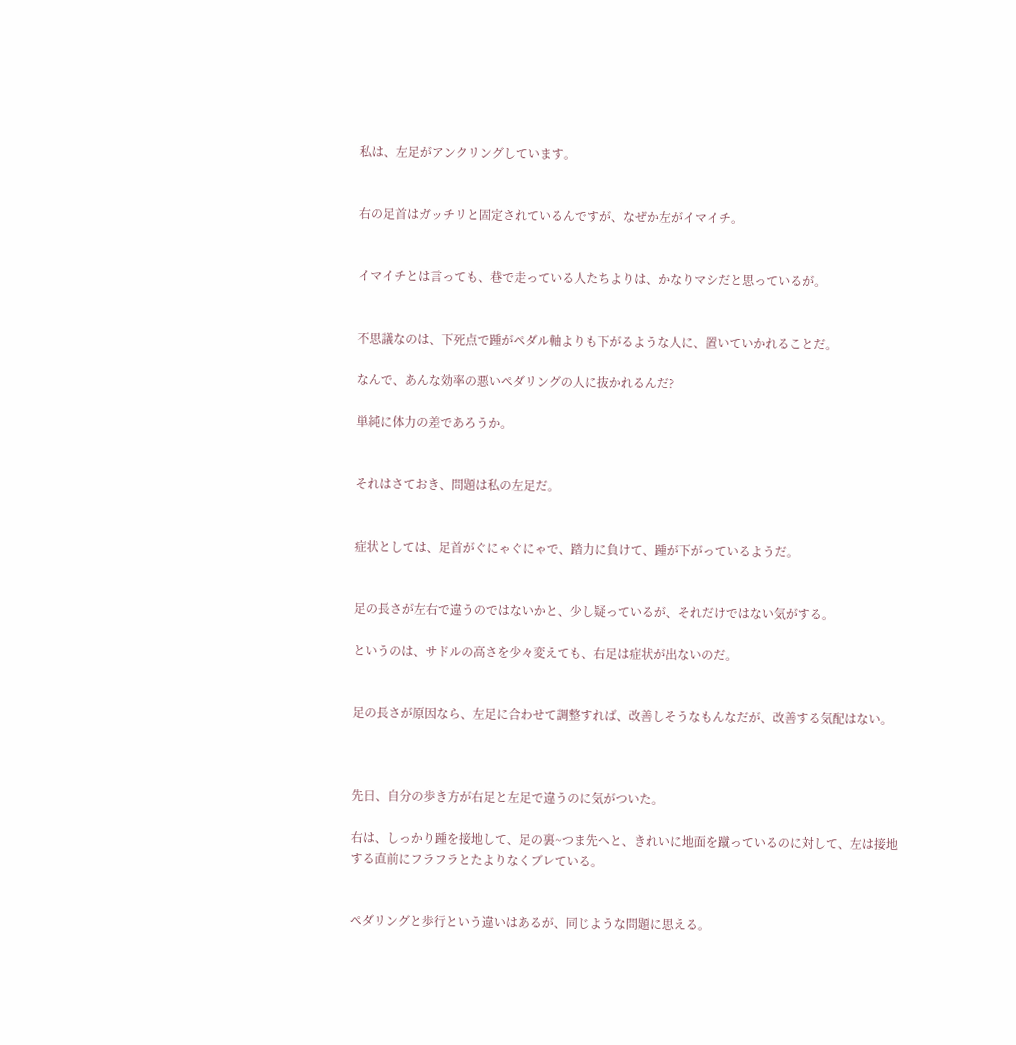私は、左足がアンクリングしています。


右の足首はガッチリと固定されているんですが、なぜか左がイマイチ。


イマイチとは言っても、巷で走っている人たちよりは、かなりマシだと思っているが。


不思議なのは、下死点で踵がペダル軸よりも下がるような人に、置いていかれることだ。

なんで、あんな効率の悪いペダリングの人に抜かれるんだ?

単純に体力の差であろうか。


それはさておき、問題は私の左足だ。


症状としては、足首がぐにゃぐにゃで、踏力に負けて、踵が下がっているようだ。


足の長さが左右で違うのではないかと、少し疑っているが、それだけではない気がする。

というのは、サドルの高さを少々変えても、右足は症状が出ないのだ。


足の長さが原因なら、左足に合わせて調整すれば、改善しそうなもんなだが、改善する気配はない。



先日、自分の歩き方が右足と左足で違うのに気がついた。

右は、しっかり踵を接地して、足の裏~つま先へと、きれいに地面を蹴っているのに対して、左は接地する直前にフラフラとたよりなくブレている。


ペダリングと歩行という違いはあるが、同じような問題に思える。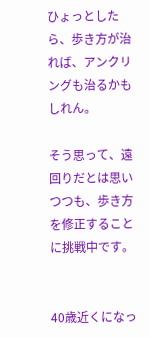ひょっとしたら、歩き方が治れば、アンクリングも治るかもしれん。

そう思って、遠回りだとは思いつつも、歩き方を修正することに挑戦中です。


40歳近くになっ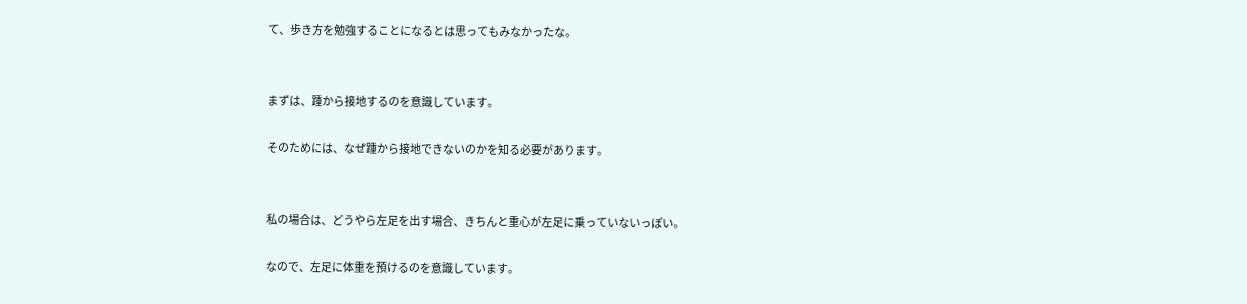て、歩き方を勉強することになるとは思ってもみなかったな。


まずは、踵から接地するのを意識しています。

そのためには、なぜ踵から接地できないのかを知る必要があります。


私の場合は、どうやら左足を出す場合、きちんと重心が左足に乗っていないっぽい。

なので、左足に体重を預けるのを意識しています。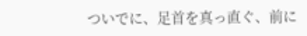ついでに、足首を真っ直ぐ、前に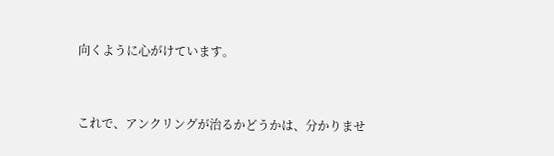向くように心がけています。


これで、アンクリングが治るかどうかは、分かりませ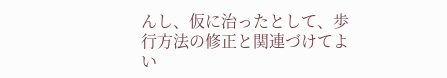んし、仮に治ったとして、歩行方法の修正と関連づけてよい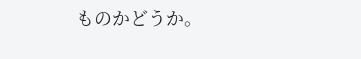ものかどうか。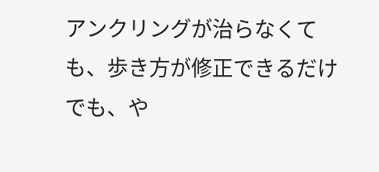アンクリングが治らなくても、歩き方が修正できるだけでも、や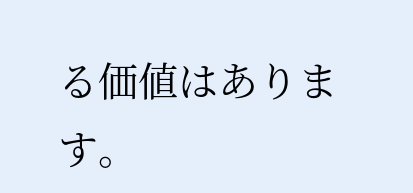る価値はあります。